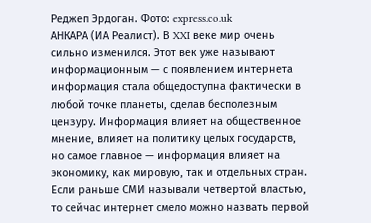Реджеп Эрдоган. Фото: express.co.uk
АНКАРА (ИА Реалист). В XXI веке мир очень сильно изменился. Этот век уже называют информационным — с появлением интернета информация стала общедоступна фактически в любой точке планеты, сделав бесполезным цензуру. Информация влияет на общественное мнение, влияет на политику целых государств, но самое главное — информация влияет на экономику, как мировую, так и отдельных стран. Если раньше СМИ называли четвертой властью, то сейчас интернет смело можно назвать первой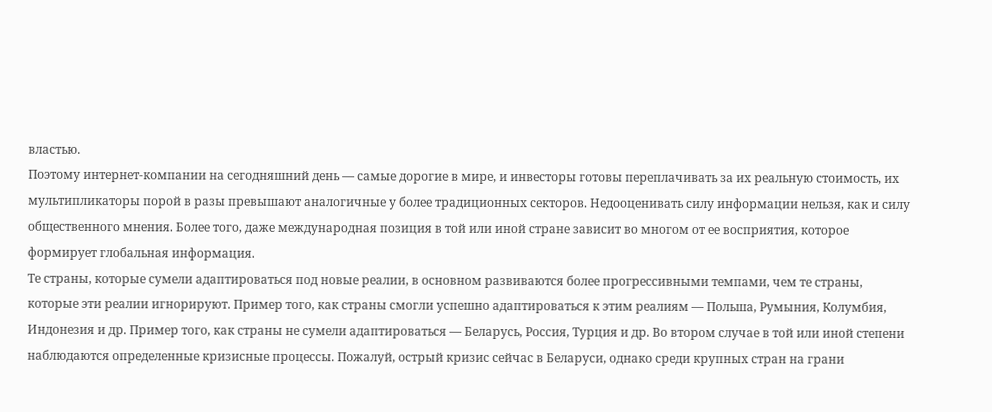властью.
Поэтому интернет-компании на сегодняшний день — самые дорогие в мире, и инвесторы готовы переплачивать за их реальную стоимость, их мультипликаторы порой в разы превышают аналогичные у более традиционных секторов. Недооценивать силу информации нельзя, как и силу общественного мнения. Более того, даже международная позиция в той или иной стране зависит во многом от ее восприятия, которое формирует глобальная информация.
Те страны, которые сумели адаптироваться под новые реалии, в основном развиваются более прогрессивными темпами, чем те страны, которые эти реалии игнорируют. Пример того, как страны смогли успешно адаптироваться к этим реалиям — Польша, Румыния, Колумбия, Индонезия и др. Пример того, как страны не сумели адаптироваться — Беларусь, Россия, Турция и др. Во втором случае в той или иной степени наблюдаются определенные кризисные процессы. Пожалуй, острый кризис сейчас в Беларуси, однако среди крупных стран на грани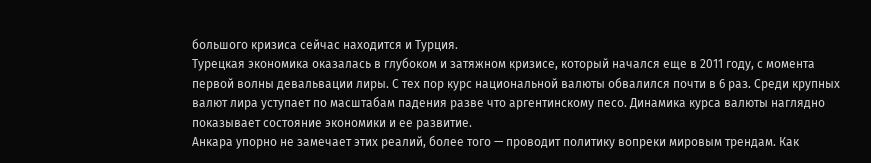большого кризиса сейчас находится и Турция.
Турецкая экономика оказалась в глубоком и затяжном кризисе, который начался еще в 2011 году, с момента первой волны девальвации лиры. С тех пор курс национальной валюты обвалился почти в 6 раз. Среди крупных валют лира уступает по масштабам падения разве что аргентинскому песо. Динамика курса валюты наглядно показывает состояние экономики и ее развитие.
Анкара упорно не замечает этих реалий, более того — проводит политику вопреки мировым трендам. Как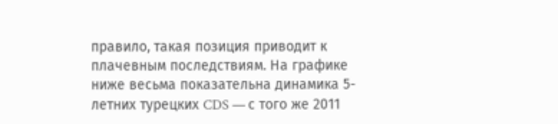правило, такая позиция приводит к плачевным последствиям. На графике ниже весьма показательна динамика 5-летних турецких CDS — с того же 2011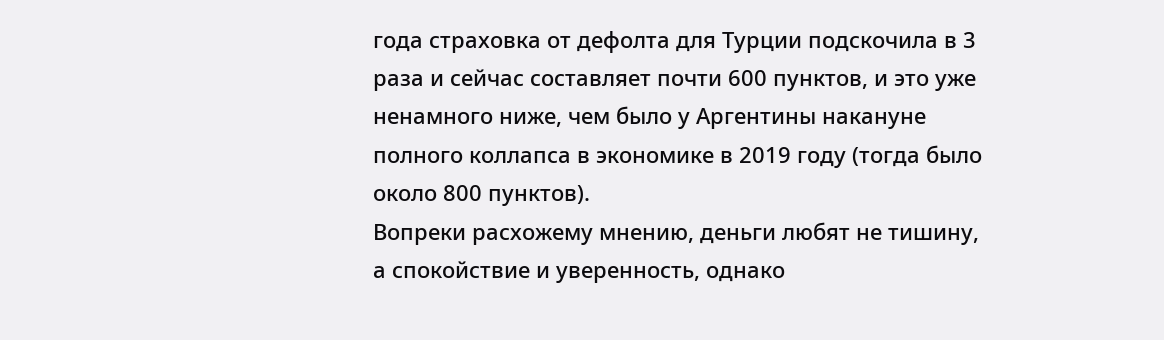года страховка от дефолта для Турции подскочила в 3 раза и сейчас составляет почти 600 пунктов, и это уже ненамного ниже, чем было у Аргентины накануне полного коллапса в экономике в 2019 году (тогда было около 800 пунктов).
Вопреки расхожему мнению, деньги любят не тишину, а спокойствие и уверенность, однако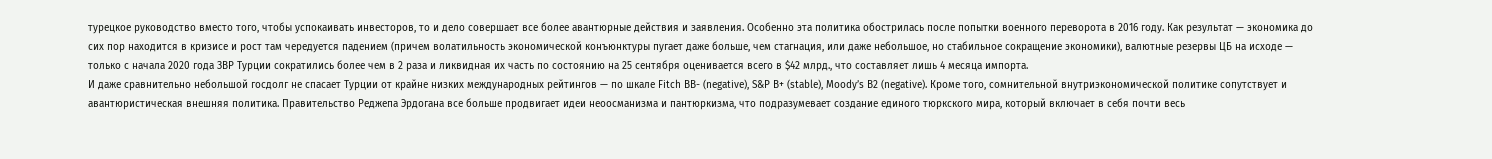турецкое руководство вместо того, чтобы успокаивать инвесторов, то и дело совершает все более авантюрные действия и заявления. Особенно эта политика обострилась после попытки военного переворота в 2016 году. Как результат — экономика до сих пор находится в кризисе и рост там чередуется падением (причем волатильность экономической конъюнктуры пугает даже больше, чем стагнация, или даже небольшое, но стабильное сокращение экономики), валютные резервы ЦБ на исходе — только с начала 2020 года ЗВР Турции сократились более чем в 2 раза и ликвидная их часть по состоянию на 25 сентября оценивается всего в $42 млрд., что составляет лишь 4 месяца импорта.
И даже сравнительно небольшой госдолг не спасает Турции от крайне низких международных рейтингов — по шкале Fitch BB- (negative), S&P B+ (stable), Moody’s B2 (negative). Кроме того, сомнительной внутриэкономической политике сопутствует и авантюристическая внешняя политика. Правительство Реджепа Эрдогана все больше продвигает идеи неоосманизма и пантюркизма, что подразумевает создание единого тюркского мира, который включает в себя почти весь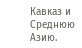Кавказ и Среднюю Азию.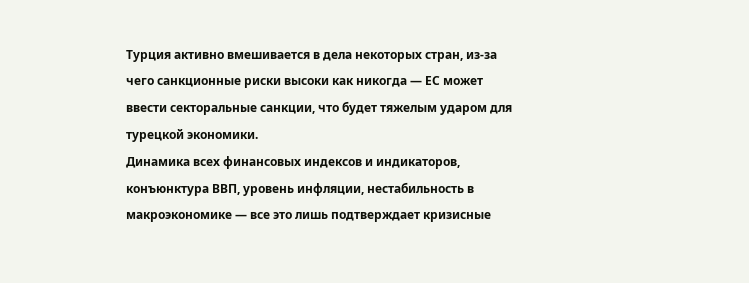Турция активно вмешивается в дела некоторых стран, из-за чего санкционные риски высоки как никогда — ЕС может ввести секторальные санкции, что будет тяжелым ударом для турецкой экономики.
Динамика всех финансовых индексов и индикаторов, конъюнктура ВВП, уровень инфляции, нестабильность в макроэкономике — все это лишь подтверждает кризисные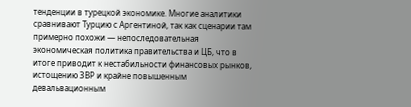тенденции в турецкой экономике. Многие аналитики сравнивают Турцию с Аргентиной, так как сценарии там примерно похожи — непоследовательная экономическая политика правительства и ЦБ, что в итоге приводит к нестабильности финансовых рынков, истощению ЗВР и крайне повышенным девальвационным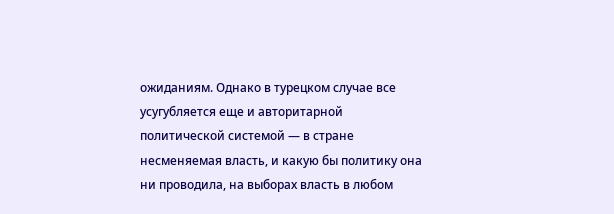ожиданиям. Однако в турецком случае все усугубляется еще и авторитарной политической системой — в стране несменяемая власть, и какую бы политику она ни проводила, на выборах власть в любом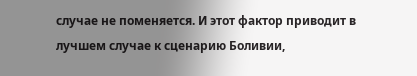случае не поменяется. И этот фактор приводит в лучшем случае к сценарию Боливии,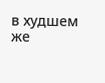в худшем же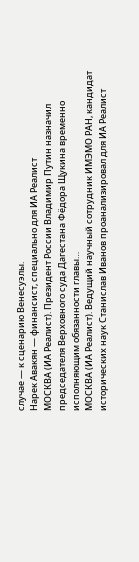случае — к сценарию Венесуэлы.
Нарек Авакян — финансист, специально для ИА Реалист
МОСКВА (ИА Реалист). Президент России Владимир Путин назначил председателя Верховного суда Дагестана Фёдора Щукина временно исполняющим обязанности главы…
МОСКВА (ИА Реалист). Ведущий научный сотрудник ИМЭМО РАН, кандидат исторических наук Станислав Иванов проанализировал для ИА Реалист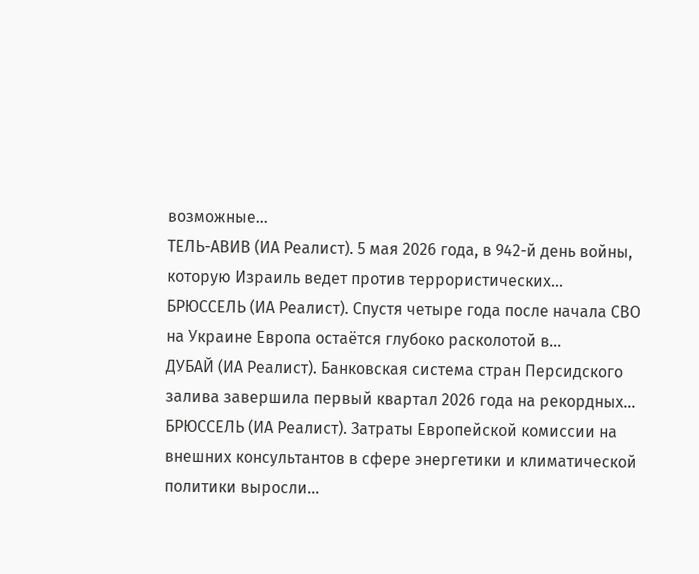возможные…
ТЕЛЬ-АВИВ (ИА Реалист). 5 мая 2026 года, в 942-й день войны, которую Израиль ведет против террористических…
БРЮССЕЛЬ (ИА Реалист). Спустя четыре года после начала СВО на Украине Европа остаётся глубоко расколотой в…
ДУБАЙ (ИА Реалист). Банковская система стран Персидского залива завершила первый квартал 2026 года на рекордных…
БРЮССЕЛЬ (ИА Реалист). Затраты Европейской комиссии на внешних консультантов в сфере энергетики и климатической политики выросли…